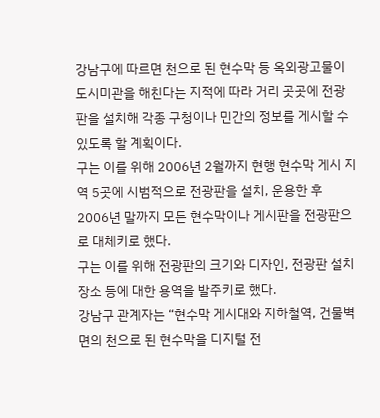강남구에 따르면 천으로 된 현수막 등 옥외광고물이 도시미관을 해친다는 지적에 따라 거리 곳곳에 전광판을 설치해 각종 구청이나 민간의 정보를 게시할 수 있도록 할 계획이다.
구는 이를 위해 2006년 2월까지 현행 현수막 게시 지역 5곳에 시범적으로 전광판을 설치, 운용한 후 2006년 말까지 모든 현수막이나 게시판을 전광판으로 대체키로 했다.
구는 이를 위해 전광판의 크기와 디자인, 전광판 설치 장소 등에 대한 용역을 발주키로 했다.
강남구 관계자는 “현수막 게시대와 지하철역, 건물벽면의 천으로 된 현수막을 디지털 전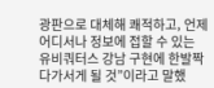광판으로 대체해 쾌적하고, 언제어디서나 정보에 접할 수 있는 유비쿼터스 강남 구현에 한발짝 다가서게 될 것”이라고 말했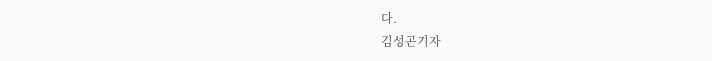다.
김성곤기자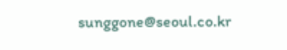sunggone@seoul.co.kr